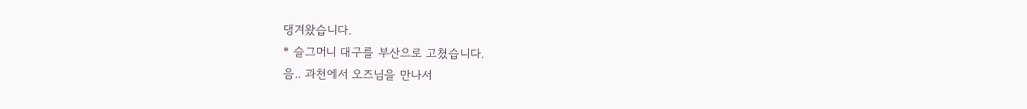댕겨왔습니다.
* 슬그머니 대구를 부산으로 고쳤습니다.
음.. 과천에서 오즈님을 만나서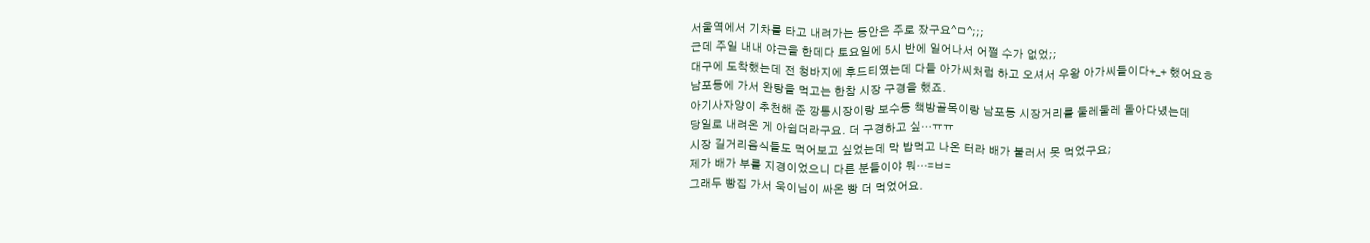서울역에서 기차를 타고 내려가는 동안은 주로 잤구요^ㅁ^;;;
근데 주일 내내 야근을 한데다 토요일에 5시 반에 일어나서 어쩔 수가 없었;;
대구에 도착했는데 전 청바지에 후드티였는데 다들 아가씨처럼 하고 오셔서 우왕 아가씨들이다+_+ 했어요ㅎ
남포동에 가서 완탕을 먹고는 한참 시장 구경을 했죠.
아기사자양이 추천해 준 깡통시장이랑 보수동 책방골목이랑 남포동 시장거리를 둘레둘레 돌아다녔는데
당일로 내려온 게 아쉽더라구요. 더 구경하고 싶…ㅠㅠ
시장 길거리음식들도 먹어보고 싶었는데 막 밥먹고 나온 터라 배가 불러서 못 먹었구요;
제가 배가 부를 지경이었으니 다른 분들이야 뭐…=ㅂ=
그래두 빵집 가서 욱이님이 싸온 빵 더 먹었어요.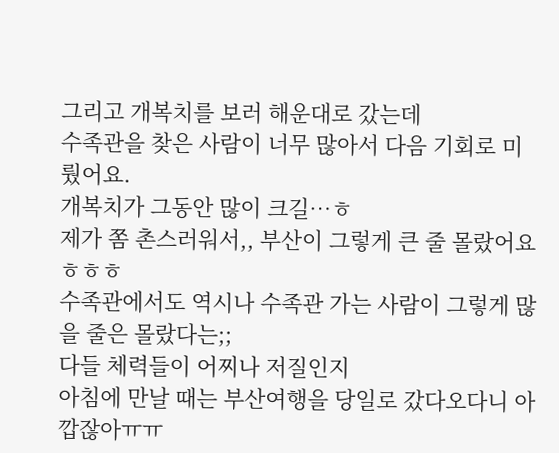그리고 개복치를 보러 해운대로 갔는데
수족관을 찾은 사람이 너무 많아서 다음 기회로 미뤘어요.
개복치가 그동안 많이 크길…ㅎ
제가 쫌 촌스러워서,, 부산이 그렇게 큰 줄 몰랐어요ㅎㅎㅎ
수족관에서도 역시나 수족관 가는 사람이 그렇게 많을 줄은 몰랐다는;;
다들 체력들이 어찌나 저질인지
아침에 만날 때는 부산여행을 당일로 갔다오다니 아깝잖아ㅠㅠ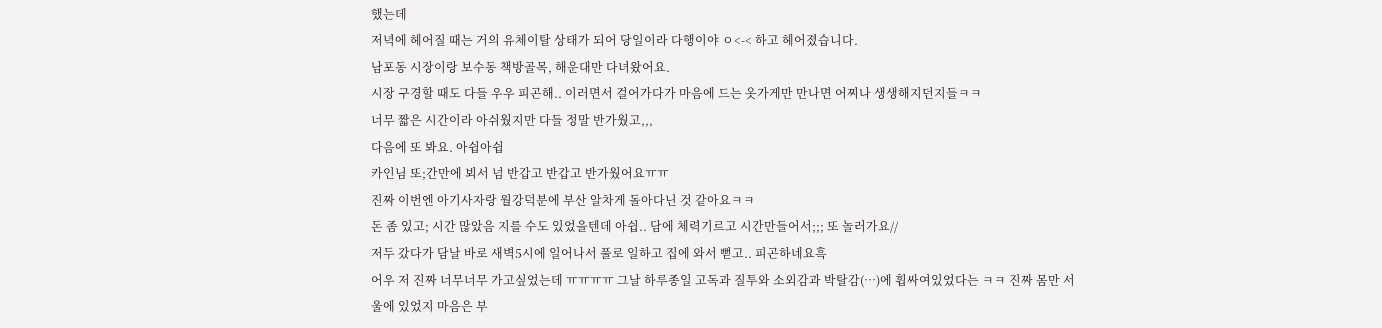했는데
저녁에 헤어질 때는 거의 유체이탈 상태가 되어 당일이라 다행이야 ㅇ<-< 하고 헤어졌습니다.
남포동 시장이랑 보수동 책방골목, 해운대만 다녀왔어요.
시장 구경할 때도 다들 우우 피곤해.. 이러면서 걸어가다가 마음에 드는 옷가게만 만나면 어찌나 생생해지던지들ㅋㅋ
너무 짧은 시간이라 아쉬웠지만 다들 정말 반가웠고,,,
다음에 또 봐요. 아쉽아쉽
카인님 또;간만에 뵈서 넘 반갑고 반갑고 반가웠어요ㅠㅠ
진짜 이번엔 아기사자랑 월강덕분에 부산 알차게 돌아다닌 것 같아요ㅋㅋ
돈 좀 있고; 시간 많았음 지를 수도 있었을텐데 아쉽.. 담에 체력기르고 시간만들어서;;; 또 놀러가요//
저두 갔다가 담날 바로 새벽5시에 일어나서 풀로 일하고 집에 와서 뻗고.. 피곤하네요흑
어우 저 진짜 너무너무 가고싶었는데 ㅠㅠㅠㅠ 그날 하루종일 고독과 질투와 소외감과 박탈감(…)에 휩싸여있었다는 ㅋㅋ 진짜 몸만 서울에 있었지 마음은 부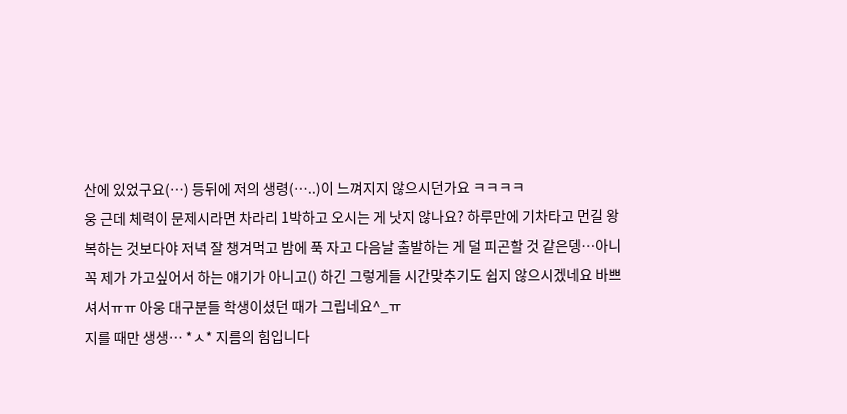산에 있었구요(…) 등뒤에 저의 생령(…..)이 느껴지지 않으시던가요 ㅋㅋㅋㅋ
웅 근데 체력이 문제시라면 차라리 1박하고 오시는 게 낫지 않나요? 하루만에 기차타고 먼길 왕복하는 것보다야 저녁 잘 챙겨먹고 밤에 푹 자고 다음날 출발하는 게 덜 피곤할 것 같은뎅…아니 꼭 제가 가고싶어서 하는 얘기가 아니고() 하긴 그렇게들 시간맞추기도 쉽지 않으시겠네요 바쁘셔서ㅠㅠ 아웅 대구분들 학생이셨던 때가 그립네요^_ㅠ
지를 때만 생생… *ㅅ* 지름의 힘입니다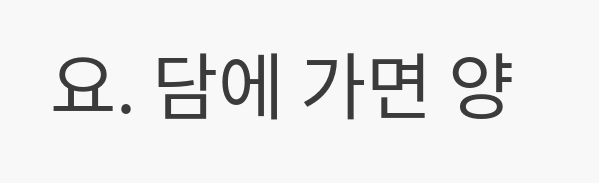요. 담에 가면 양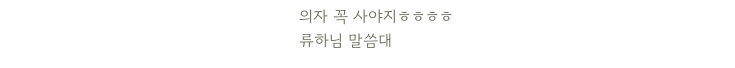의자 꼭 사야지ㅎㅎㅎㅎ
류하님 말씀대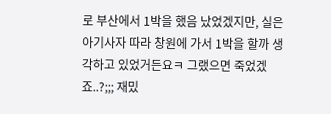로 부산에서 1박을 했음 났었겠지만, 실은 아기사자 따라 창원에 가서 1박을 할까 생각하고 있었거든요ㅋ 그랬으면 죽었겠죠..?;;; 재밌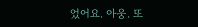었어요. 아웅. 또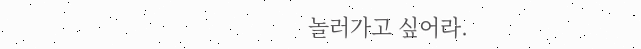놀러가고 싶어라.